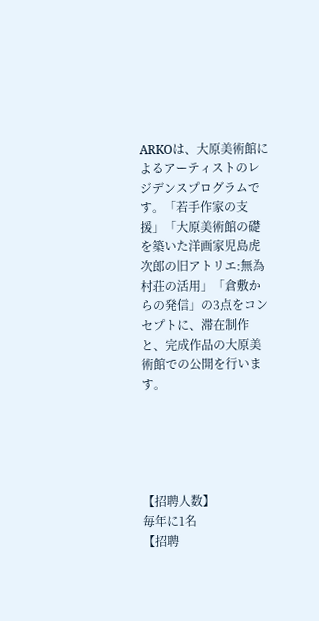ARKOは、大原美術館によるアーティストのレジデンスプログラムです。「若手作家の支援」「大原美術館の礎を築いた洋画家児島虎次郎の旧アトリエ:無為村荘の活用」「倉敷からの発信」の3点をコンセプトに、滞在制作と、完成作品の大原美術館での公開を行います。





【招聘人数】
毎年に1名
【招聘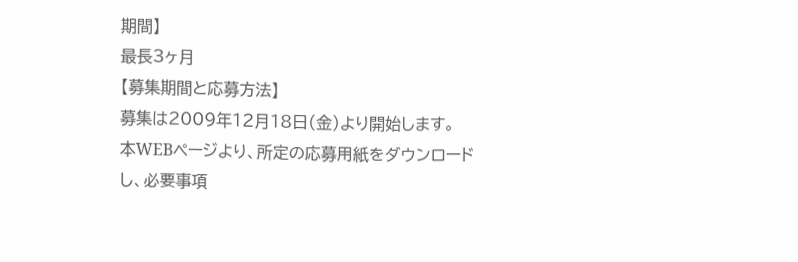期間】
最長3ヶ月
【募集期間と応募方法】
募集は2009年12月18日(金)より開始します。
本WEBページより、所定の応募用紙をダウンロードし、必要事項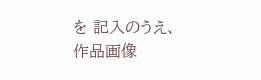を 記入のうえ、作品画像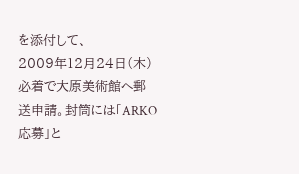を添付して、
2009年12月24日(木)必着で大原美術館へ郵送申請。封筒には「ARKO応募」と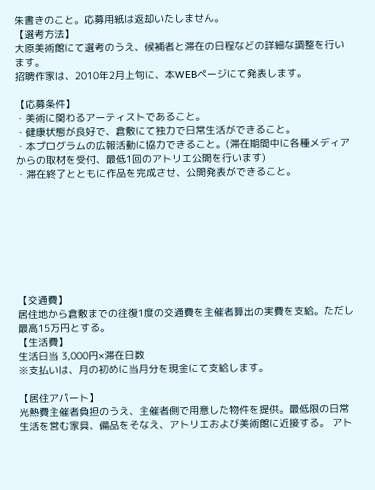朱書きのこと。応募用紙は返却いたしません。
【選考方法】
大原美術館にて選考のうえ、候補者と滞在の日程などの詳細な調整を行います。
招聘作家は、2010年2月上旬に、本WEBページにて発表します。

【応募条件】
・美術に関わるアーティストであること。
・健康状態が良好で、倉敷にて独力で日常生活ができること。
・本プログラムの広報活動に協力できること。(滞在期間中に各種メディアからの取材を受付、最低1回のアトリエ公開を行います)
・滞在終了とともに作品を完成させ、公開発表ができること。








【交通費】
居住地から倉敷までの往復1度の交通費を主催者算出の実費を支給。ただし最高15万円とする。
【生活費】
生活日当 3,000円×滞在日数
※支払いは、月の初めに当月分を現金にて支給します。

【居住アパート】
光熱費主催者負担のうえ、主催者側で用意した物件を提供。最低限の日常生活を営む家具、備品をそなえ、アトリエおよび美術館に近接する。 アト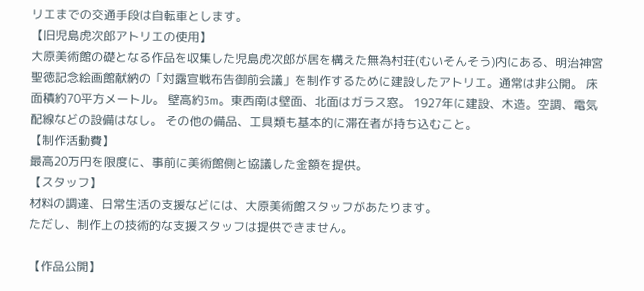リエまでの交通手段は自転車とします。
【旧児島虎次郎アトリエの使用】
大原美術館の礎となる作品を収集した児島虎次郎が居を構えた無為村荘(むいそんそう)内にある、明治神宮聖徳記念絵画館献納の「対露宣戦布告御前会議」を制作するために建設したアトリエ。通常は非公開。 床面積約70平方メートル。 壁高約3m。東西南は壁面、北面はガラス窓。 1927年に建設、木造。空調、電気配線などの設備はなし。 その他の備品、工具類も基本的に滞在者が持ち込むこと。
【制作活動費】
最高20万円を限度に、事前に美術館側と協議した金額を提供。
【スタッフ】
材料の調達、日常生活の支援などには、大原美術館スタッフがあたります。
ただし、制作上の技術的な支援スタッフは提供できません。

【作品公開】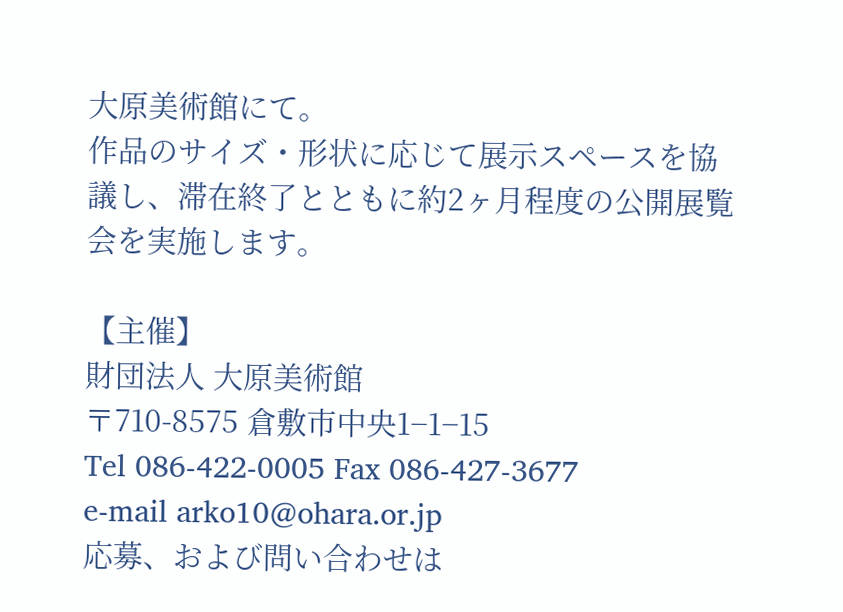大原美術館にて。
作品のサイズ・形状に応じて展示スペースを協議し、滞在終了とともに約2ヶ月程度の公開展覧会を実施します。

【主催】
財団法人 大原美術館
〒710-8575 倉敷市中央1−1−15
Tel 086-422-0005 Fax 086-427-3677
e-mail arko10@ohara.or.jp
応募、および問い合わせは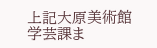上記大原美術館学芸課ま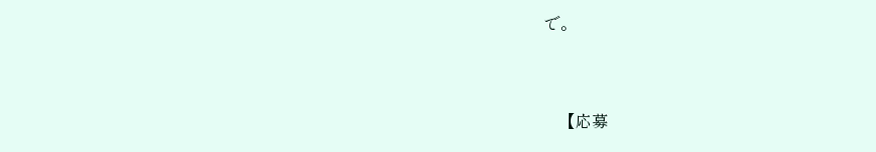で。



    【応募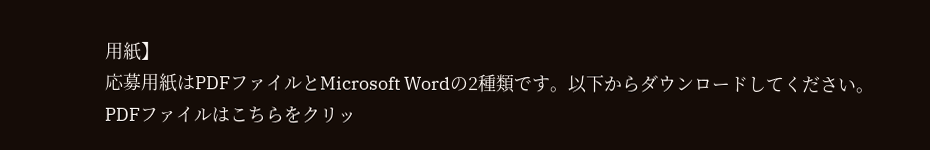用紙】
応募用紙はPDFファイルとMicrosoft Wordの2種類です。以下からダウンロードしてください。
PDFファイルはこちらをクリッ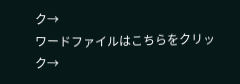ク→
ワードファイルはこちらをクリック→